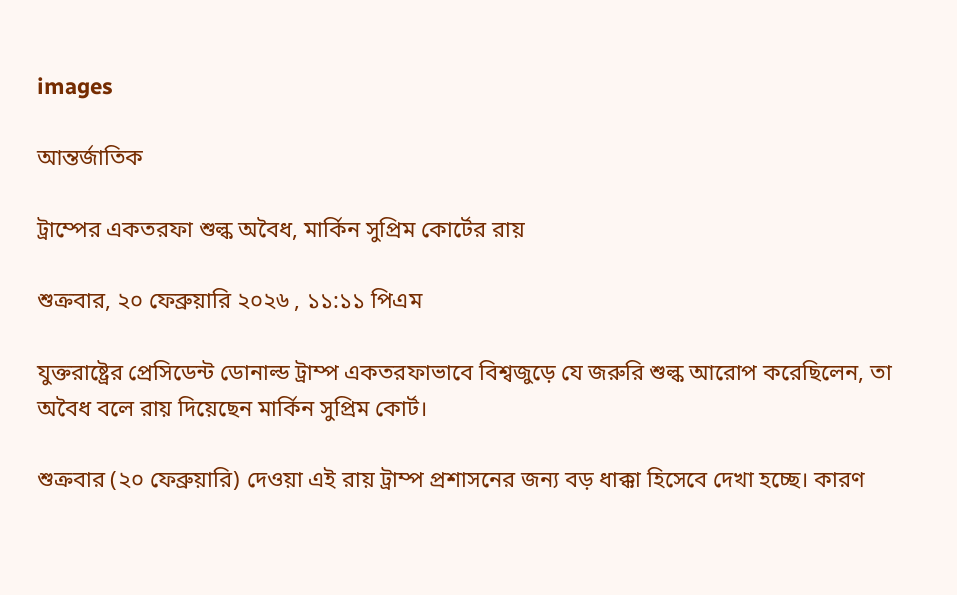images

আন্তর্জাতিক

ট্রাম্পের একতরফা শুল্ক অবৈধ, মার্কিন সুপ্রিম কোর্টের রায়

শুক্রবার, ২০ ফেব্রুয়ারি ২০২৬ , ১১:১১ পিএম

যুক্তরাষ্ট্রের প্রেসিডেন্ট ডোনাল্ড ট্রাম্প একতরফাভাবে বিশ্বজুড়ে যে জরুরি শুল্ক আরোপ করেছিলেন, তা অবৈধ বলে রায় দিয়েছেন মার্কিন সুপ্রিম কোর্ট।

শুক্রবার (২০ ফেব্রুয়ারি) দেওয়া এই রায় ট্রাম্প প্রশাসনের জন্য বড় ধাক্কা হিসেবে দেখা হচ্ছে। কারণ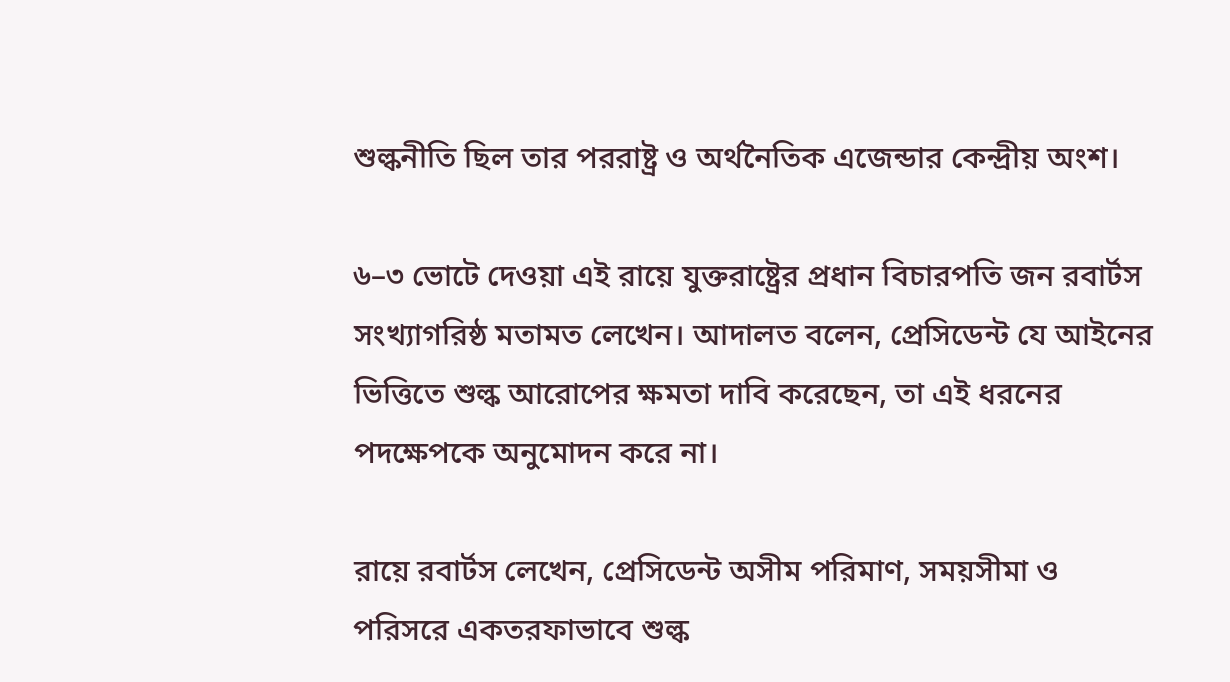শুল্কনীতি ছিল তার পররাষ্ট্র ও অর্থনৈতিক এজেন্ডার কেন্দ্রীয় অংশ।

৬–৩ ভোটে দেওয়া এই রায়ে যুক্তরাষ্ট্রের প্রধান বিচারপতি জন রবার্টস সংখ্যাগরিষ্ঠ মতামত লেখেন। আদালত বলেন, প্রেসিডেন্ট যে আইনের ভিত্তিতে শুল্ক আরোপের ক্ষমতা দাবি করেছেন, তা এই ধরনের পদক্ষেপকে অনুমোদন করে না।

রায়ে রবার্টস লেখেন, প্রেসিডেন্ট অসীম পরিমাণ, সময়সীমা ও পরিসরে একতরফাভাবে শুল্ক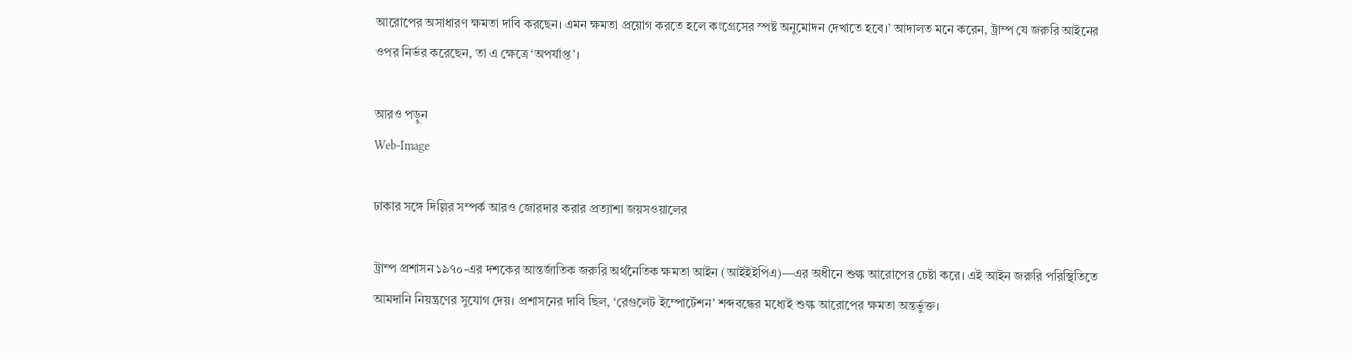আরোপের অসাধারণ ক্ষমতা দাবি করছেন। এমন ক্ষমতা প্রয়োগ করতে হলে কংগ্রেসের স্পষ্ট অনুমোদন দেখাতে হবে।’ আদালত মনে করেন, ট্রাম্প যে জরুরি আইনের ওপর নির্ভর করেছেন, তা এ ক্ষেত্রে ‘অপর্যাপ্ত’।

আরও পড়ুন
Web-Image

ঢাকার সঙ্গে দিল্লির সম্পর্ক আরও জোরদার করার প্রত্যাশা জয়সওয়ালের

ট্রাম্প প্রশাসন ১৯৭০-এর দশকের আন্তর্জাতিক জরুরি অর্থনৈতিক ক্ষমতা আইন (আইইইপিএ)—এর অধীনে শুল্ক আরোপের চেষ্টা করে। এই আইন জরুরি পরিস্থিতিতে আমদানি নিয়ন্ত্রণের সুযোগ দেয়। প্রশাসনের দাবি ছিল, ‘রেগুলেট ইম্পোর্টেশন’ শব্দবন্ধের মধ্যেই শুল্ক আরোপের ক্ষমতা অন্তর্ভুক্ত।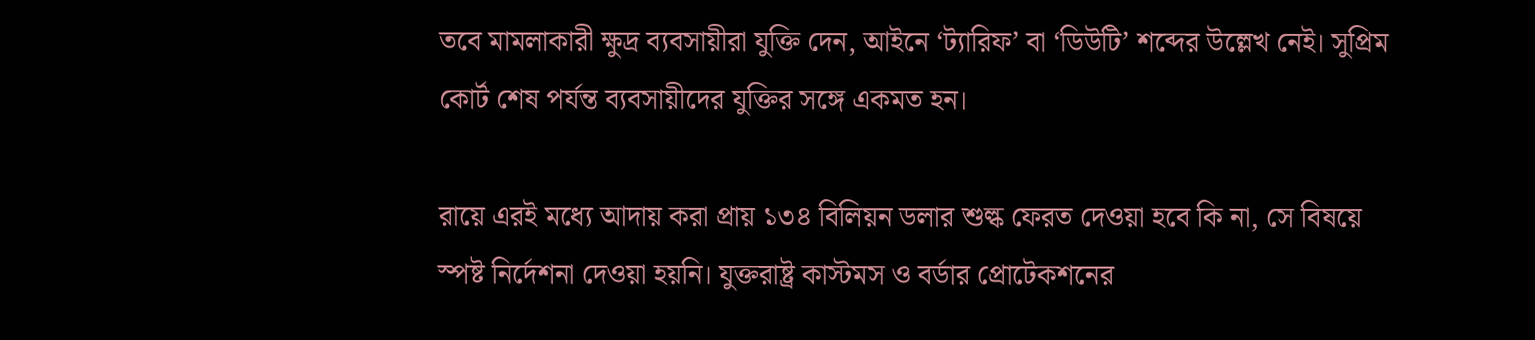তবে মামলাকারী ক্ষুদ্র ব্যবসায়ীরা যুক্তি দেন, আইনে ‘ট্যারিফ’ বা ‘ডিউটি’ শব্দের উল্লেখ নেই। সুপ্রিম কোর্ট শেষ পর্যন্ত ব্যবসায়ীদের যুক্তির সঙ্গে একমত হন।

রায়ে এরই মধ্যে আদায় করা প্রায় ১৩৪ বিলিয়ন ডলার শুল্ক ফেরত দেওয়া হবে কি না, সে বিষয়ে স্পষ্ট নির্দেশনা দেওয়া হয়নি। যুক্তরাষ্ট্র কাস্টমস ও বর্ডার প্রোটেকশনের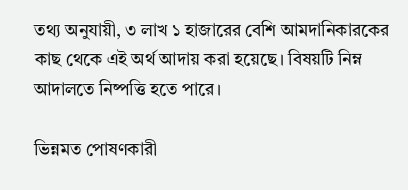তথ্য অনুযায়ী, ৩ লাখ ১ হাজারের বেশি আমদানিকারকের কাছ থেকে এই অর্থ আদায় করা হয়েছে। বিষয়টি নিম্ন আদালতে নিষ্পত্তি হতে পারে।

ভিন্নমত পোষণকারী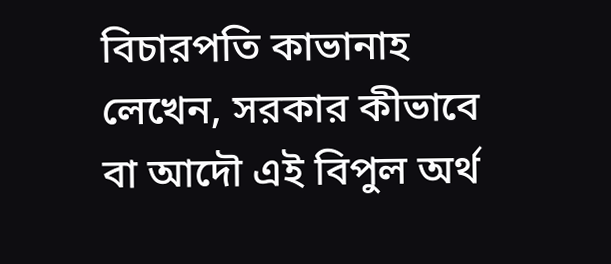বিচারপতি কাভানাহ লেখেন, সরকার কীভাবে বা আদৌ এই বিপুল অর্থ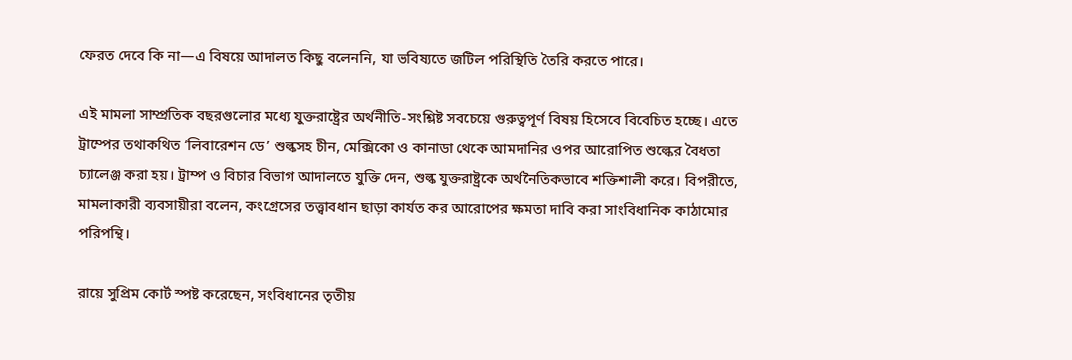ফেরত দেবে কি না—এ বিষয়ে আদালত কিছু বলেননি, যা ভবিষ্যতে জটিল পরিস্থিতি তৈরি করতে পারে।

এই মামলা সাম্প্রতিক বছরগুলোর মধ্যে যুক্তরাষ্ট্রের অর্থনীতি-সংশ্লিষ্ট সবচেয়ে গুরুত্বপূর্ণ বিষয় হিসেবে বিবেচিত হচ্ছে। এতে ট্রাম্পের তথাকথিত ‘লিবারেশন ডে’ শুল্কসহ চীন, মেক্সিকো ও কানাডা থেকে আমদানির ওপর আরোপিত শুল্কের বৈধতা চ্যালেঞ্জ করা হয়। ট্রাম্প ও বিচার বিভাগ আদালতে যুক্তি দেন, শুল্ক যুক্তরাষ্ট্রকে অর্থনৈতিকভাবে শক্তিশালী করে। বিপরীতে, মামলাকারী ব্যবসায়ীরা বলেন, কংগ্রেসের তত্ত্বাবধান ছাড়া কার্যত কর আরোপের ক্ষমতা দাবি করা সাংবিধানিক কাঠামোর পরিপন্থি।

রায়ে সুপ্রিম কোর্ট স্পষ্ট করেছেন, সংবিধানের তৃতীয়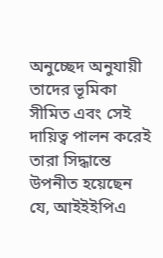অনুচ্ছেদ অনুযায়ী তাদের ভূমিকা সীমিত এবং সেই দায়িত্ব পালন করেই তারা সিদ্ধান্তে উপনীত হয়েছেন যে, আইইইপিএ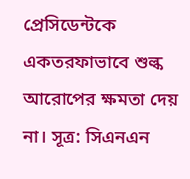প্রেসিডেন্টকে একতরফাভাবে শুল্ক আরোপের ক্ষমতা দেয় না। সূত্র: সিএনএন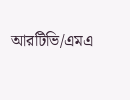আরটিভি/এমএ